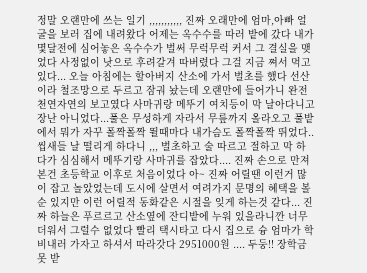정말 오랜만에 쓰는 일기 ,,,,,,,,,,, 진짜 오래만에 엄마,아빠 얼굴을 보러 집에 내려왔다 어제는 옥수수를 따러 밭에 갔다 내가 몇달전에 심어놓은 옥수수가 벌써 무럭무럭 커서 그 결실을 맺었다 사정없이 낫으로 후려갈겨 따버렸다 그걸 지금 쪄서 먹고 있다... 오늘 아침에는 할아버지 산소에 가서 벌초를 했다 선산이라 철조망으로 두르고 잠궈 놨는데 오랜만에 들어가니 완전 천연자연의 보고였다 사마귀랑 메뚜기 여치등이 막 날아다니고 장난 아니었다...풀은 무성하게 자라서 무릎까지 올라오고 풀밭에서 뭐가 자꾸 폴짝폴짝 뛸때마다 내가슴도 폴짝폴짝 뛰었다.. 씹새들 날 떨리게 하다니 ,,, 벌초하고 술 따르고 절하고 막 하다가 심심해서 메뚜기랑 사마귀를 잡았다.... 진짜 손으로 만져 본건 초등학교 이후로 처음이었다 아~ 진짜 어릴땐 이런거 많이 잡고 놀았었는데 도시에 살면서 여려가지 문명의 혜택을 볼순 있지만 이런 어릴적 동화같은 시절을 잊게 하는것 같다... 진짜 하늘은 푸르르고 산소옆에 잔디밭에 누워 있을라니깐 너무 더워서 그럴수 없었다 빨리 택시타고 다시 집으로 슝 엄마가 학비내러 가자고 하셔서 따라갓다 2951000원 .... 두둥!! 장학금 못 받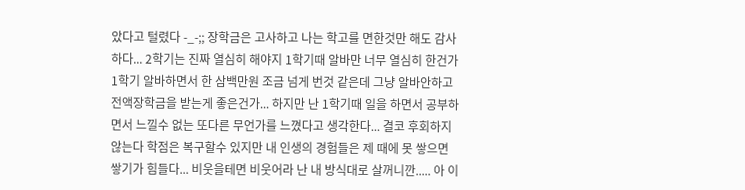았다고 털렸다 -_-;; 장학금은 고사하고 나는 학고를 면한것만 해도 감사하다... 2학기는 진짜 열심히 해야지 1학기때 알바만 너무 열심히 한건가 1학기 알바하면서 한 삼백만원 조금 넘게 번것 같은데 그냥 알바안하고 전액장학금을 받는게 좋은건가... 하지만 난 1학기때 일을 하면서 공부하면서 느낄수 없는 또다른 무언가를 느꼈다고 생각한다... 결코 후회하지 않는다 학점은 복구할수 있지만 내 인생의 경험들은 제 때에 못 쌓으면 쌓기가 힘들다... 비웃을테면 비웃어라 난 내 방식대로 살꺼니깐..... 아 이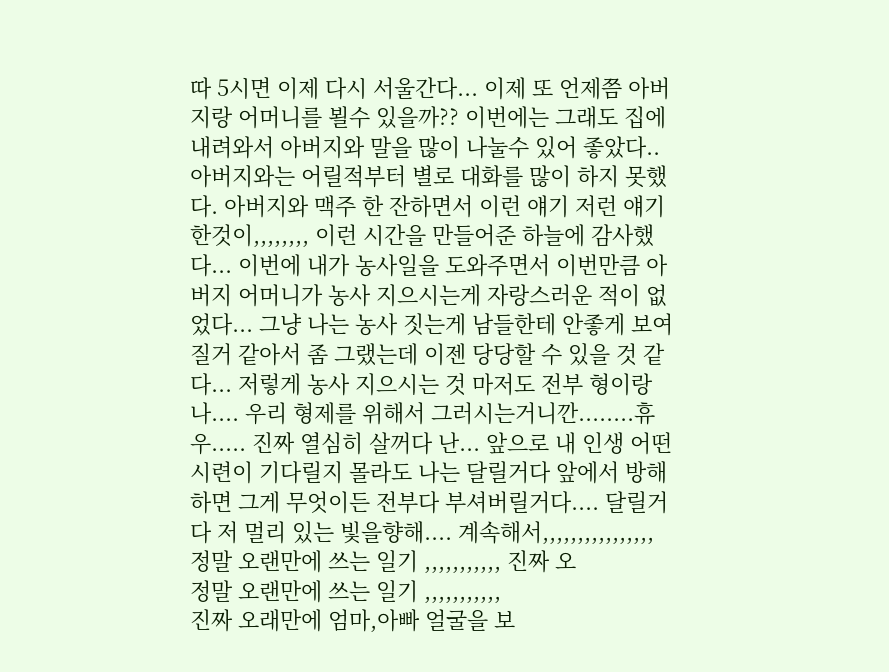따 5시면 이제 다시 서울간다... 이제 또 언제쯤 아버지랑 어머니를 뵐수 있을까?? 이번에는 그래도 집에 내려와서 아버지와 말을 많이 나눌수 있어 좋았다.. 아버지와는 어릴적부터 별로 대화를 많이 하지 못했다. 아버지와 맥주 한 잔하면서 이런 얘기 저런 얘기 한것이,,,,,,,, 이런 시간을 만들어준 하늘에 감사했다... 이번에 내가 농사일을 도와주면서 이번만큼 아버지 어머니가 농사 지으시는게 자랑스러운 적이 없었다... 그냥 나는 농사 짓는게 남들한테 안좋게 보여질거 같아서 좀 그랬는데 이젠 당당할 수 있을 것 같다... 저렇게 농사 지으시는 것 마저도 전부 형이랑 나.... 우리 형제를 위해서 그러시는거니깐........휴우..... 진짜 열심히 살꺼다 난... 앞으로 내 인생 어떤 시련이 기다릴지 몰라도 나는 달릴거다 앞에서 방해하면 그게 무엇이든 전부다 부셔버릴거다.... 달릴거다 저 멀리 있는 빛을향해.... 계속해서,,,,,,,,,,,,,,,,
정말 오랜만에 쓰는 일기 ,,,,,,,,,,, 진짜 오
정말 오랜만에 쓰는 일기 ,,,,,,,,,,,
진짜 오래만에 엄마,아빠 얼굴을 보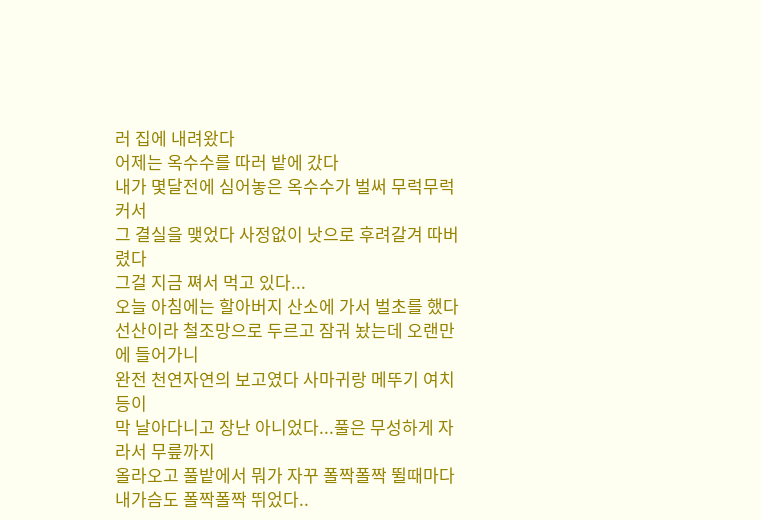러 집에 내려왔다
어제는 옥수수를 따러 밭에 갔다
내가 몇달전에 심어놓은 옥수수가 벌써 무럭무럭 커서
그 결실을 맺었다 사정없이 낫으로 후려갈겨 따버렸다
그걸 지금 쪄서 먹고 있다...
오늘 아침에는 할아버지 산소에 가서 벌초를 했다
선산이라 철조망으로 두르고 잠궈 놨는데 오랜만에 들어가니
완전 천연자연의 보고였다 사마귀랑 메뚜기 여치등이
막 날아다니고 장난 아니었다...풀은 무성하게 자라서 무릎까지
올라오고 풀밭에서 뭐가 자꾸 폴짝폴짝 뛸때마다
내가슴도 폴짝폴짝 뛰었다..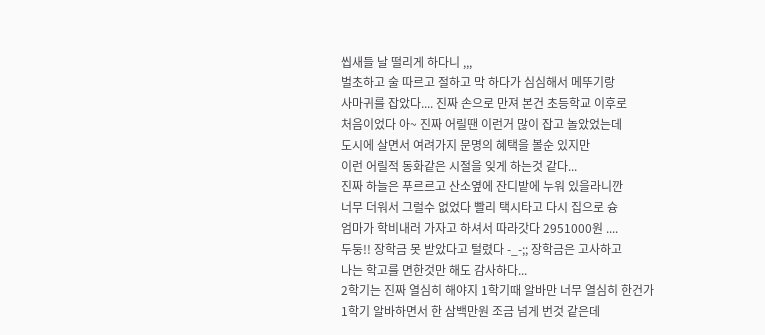씹새들 날 떨리게 하다니 ,,,
벌초하고 술 따르고 절하고 막 하다가 심심해서 메뚜기랑
사마귀를 잡았다.... 진짜 손으로 만져 본건 초등학교 이후로
처음이었다 아~ 진짜 어릴땐 이런거 많이 잡고 놀았었는데
도시에 살면서 여려가지 문명의 혜택을 볼순 있지만
이런 어릴적 동화같은 시절을 잊게 하는것 같다...
진짜 하늘은 푸르르고 산소옆에 잔디밭에 누워 있을라니깐
너무 더워서 그럴수 없었다 빨리 택시타고 다시 집으로 슝
엄마가 학비내러 가자고 하셔서 따라갓다 2951000원 ....
두둥!! 장학금 못 받았다고 털렸다 -_-;; 장학금은 고사하고
나는 학고를 면한것만 해도 감사하다...
2학기는 진짜 열심히 해야지 1학기때 알바만 너무 열심히 한건가
1학기 알바하면서 한 삼백만원 조금 넘게 번것 같은데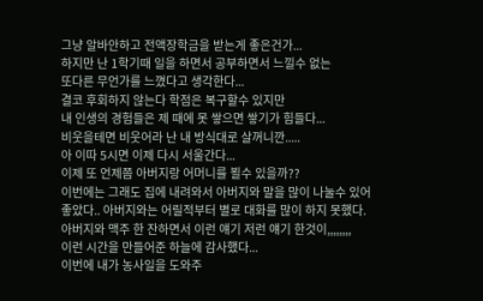그냥 알바안하고 전액장학금을 받는게 좋은건가...
하지만 난 1학기때 일을 하면서 공부하면서 느낄수 없는
또다른 무언가를 느꼈다고 생각한다...
결코 후회하지 않는다 학점은 복구할수 있지만
내 인생의 경험들은 제 때에 못 쌓으면 쌓기가 힘들다...
비웃을테면 비웃어라 난 내 방식대로 살꺼니깐.....
아 이따 5시면 이제 다시 서울간다...
이제 또 언제쯤 아버지랑 어머니를 뵐수 있을까??
이번에는 그래도 집에 내려와서 아버지와 말을 많이 나눌수 있어
좋았다.. 아버지와는 어릴적부터 별로 대화를 많이 하지 못했다.
아버지와 맥주 한 잔하면서 이런 얘기 저런 얘기 한것이,,,,,,,,
이런 시간을 만들어준 하늘에 감사했다...
이번에 내가 농사일을 도와주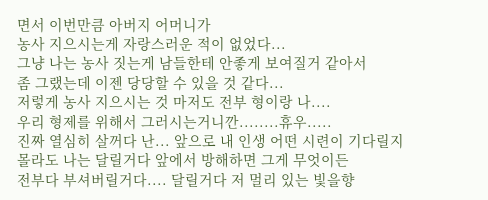면서 이번만큼 아버지 어머니가
농사 지으시는게 자랑스러운 적이 없었다...
그냥 나는 농사 짓는게 남들한테 안좋게 보여질거 같아서
좀 그랬는데 이젠 당당할 수 있을 것 같다...
저렇게 농사 지으시는 것 마저도 전부 형이랑 나....
우리 형제를 위해서 그러시는거니깐........휴우.....
진짜 열심히 살꺼다 난... 앞으로 내 인생 어떤 시련이 기다릴지
몰라도 나는 달릴거다 앞에서 방해하면 그게 무엇이든
전부다 부셔버릴거다.... 달릴거다 저 멀리 있는 빛을향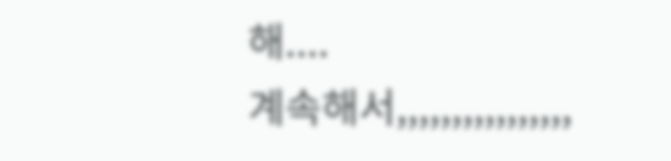해....
계속해서,,,,,,,,,,,,,,,,